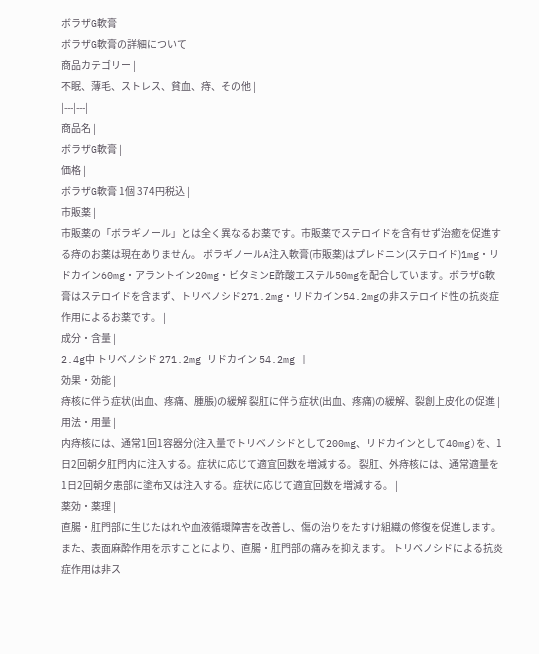ボラザG軟膏
ボラザG軟膏の詳細について
商品カテゴリー |
不眠、薄毛、ストレス、貧血、痔、その他 |
|---|---|
商品名 |
ボラザG軟膏 |
価格 |
ボラザG軟膏 1個 374円税込 |
市販薬 |
市販薬の「ボラギノール」とは全く異なるお薬です。市販薬でステロイドを含有せず治癒を促進する痔のお薬は現在ありません。 ボラギノールA注入軟膏(市販薬)はプレドニン(ステロイド)1mg・リドカイン60mg・アラントイン20mg・ビタミンE酢酸エステル50mgを配合しています。ボラザG軟膏はステロイドを含まず、トリベノシド271.2mg・リドカイン54.2mgの非ステロイド性の抗炎症作用によるお薬です。 |
成分・含量 |
2.4g中 トリベノシド 271.2mg リドカイン 54.2mg |
効果・効能 |
痔核に伴う症状(出血、疼痛、腫脹)の緩解 裂肛に伴う症状(出血、疼痛)の緩解、裂創上皮化の促進 |
用法・用量 |
内痔核には、通常1回1容器分(注入量でトリベノシドとして200mg、リドカインとして40mg)を、1日2回朝夕肛門内に注入する。症状に応じて適宜回数を増減する。 裂肛、外痔核には、通常適量を1日2回朝夕患部に塗布又は注入する。症状に応じて適宜回数を増減する。 |
薬効・薬理 |
直腸・肛門部に生じたはれや血液循環障害を改善し、傷の治りをたすけ組織の修復を促進します。また、表面麻酔作用を示すことにより、直腸・肛門部の痛みを抑えます。 トリベノシドによる抗炎症作用は非ス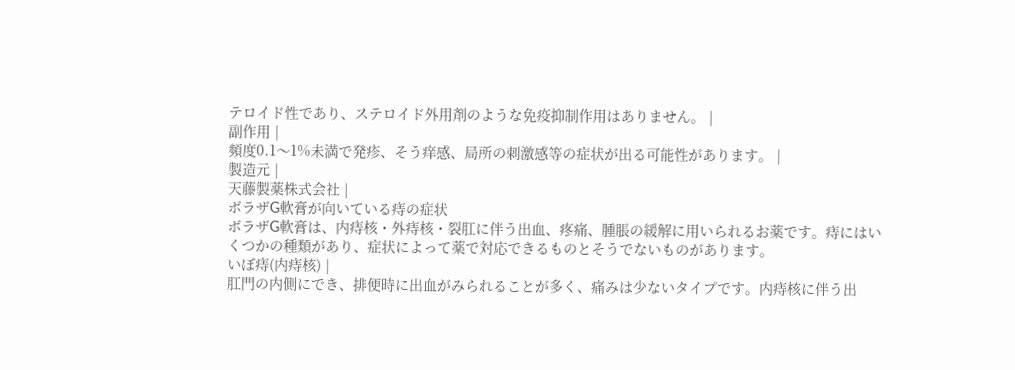テロイド性であり、ステロイド外用剤のような免疫抑制作用はありません。 |
副作用 |
頻度0.1〜1%未満で発疹、そう痒感、局所の刺激感等の症状が出る可能性があります。 |
製造元 |
天藤製薬株式会社 |
ボラザG軟膏が向いている痔の症状
ボラザG軟膏は、内痔核・外痔核・裂肛に伴う出血、疼痛、腫脹の緩解に用いられるお薬です。痔にはいくつかの種類があり、症状によって薬で対応できるものとそうでないものがあります。
いぼ痔(内痔核) |
肛門の内側にでき、排便時に出血がみられることが多く、痛みは少ないタイプです。内痔核に伴う出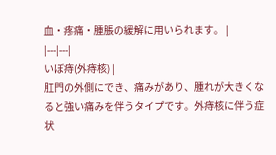血・疼痛・腫脹の緩解に用いられます。 |
|---|---|
いぼ痔(外痔核) |
肛門の外側にでき、痛みがあり、腫れが大きくなると強い痛みを伴うタイプです。外痔核に伴う症状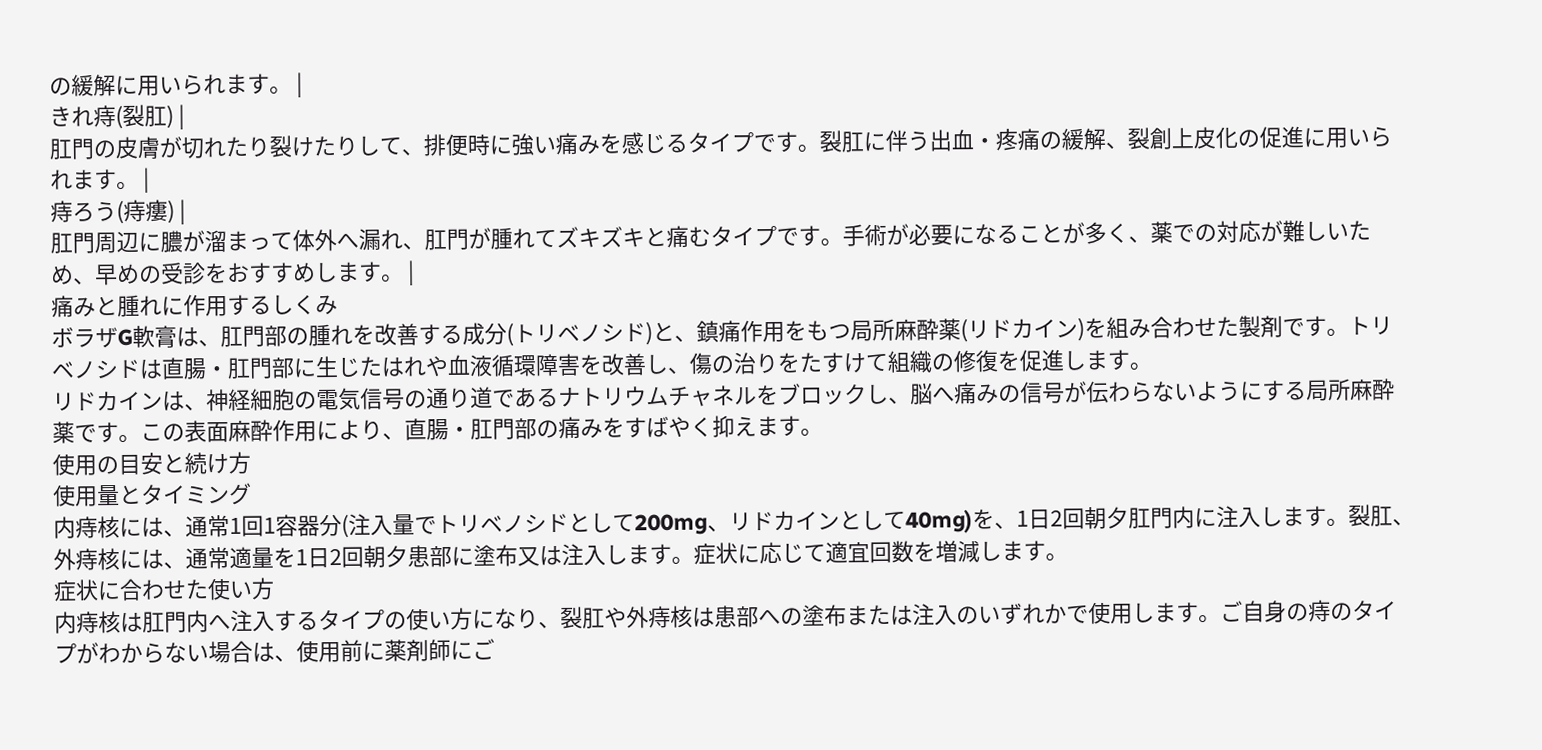の緩解に用いられます。 |
きれ痔(裂肛) |
肛門の皮膚が切れたり裂けたりして、排便時に強い痛みを感じるタイプです。裂肛に伴う出血・疼痛の緩解、裂創上皮化の促進に用いられます。 |
痔ろう(痔瘻) |
肛門周辺に膿が溜まって体外へ漏れ、肛門が腫れてズキズキと痛むタイプです。手術が必要になることが多く、薬での対応が難しいため、早めの受診をおすすめします。 |
痛みと腫れに作用するしくみ
ボラザG軟膏は、肛門部の腫れを改善する成分(トリベノシド)と、鎮痛作用をもつ局所麻酔薬(リドカイン)を組み合わせた製剤です。トリベノシドは直腸・肛門部に生じたはれや血液循環障害を改善し、傷の治りをたすけて組織の修復を促進します。
リドカインは、神経細胞の電気信号の通り道であるナトリウムチャネルをブロックし、脳へ痛みの信号が伝わらないようにする局所麻酔薬です。この表面麻酔作用により、直腸・肛門部の痛みをすばやく抑えます。
使用の目安と続け方
使用量とタイミング
内痔核には、通常1回1容器分(注入量でトリベノシドとして200mg、リドカインとして40mg)を、1日2回朝夕肛門内に注入します。裂肛、外痔核には、通常適量を1日2回朝夕患部に塗布又は注入します。症状に応じて適宜回数を増減します。
症状に合わせた使い方
内痔核は肛門内へ注入するタイプの使い方になり、裂肛や外痔核は患部への塗布または注入のいずれかで使用します。ご自身の痔のタイプがわからない場合は、使用前に薬剤師にご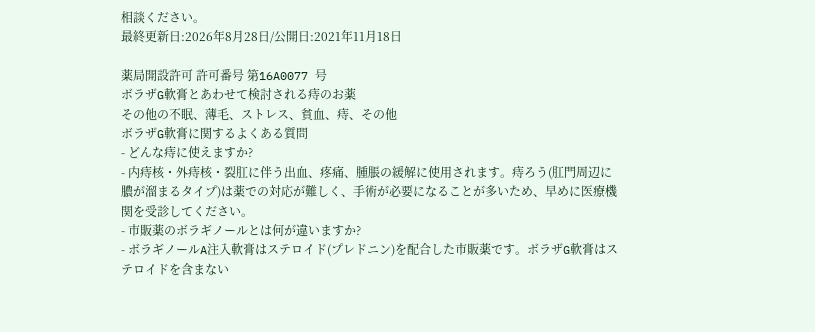相談ください。
最終更新日:2026年8月28日/公開日:2021年11月18日

薬局開設許可 許可番号 第16A0077 号
ボラザG軟膏とあわせて検討される痔のお薬
その他の不眠、薄毛、ストレス、貧血、痔、その他
ボラザG軟膏に関するよくある質問
- どんな痔に使えますか?
- 内痔核・外痔核・裂肛に伴う出血、疼痛、腫脹の緩解に使用されます。痔ろう(肛門周辺に膿が溜まるタイプ)は薬での対応が難しく、手術が必要になることが多いため、早めに医療機関を受診してください。
- 市販薬のボラギノールとは何が違いますか?
- ボラギノールA注入軟膏はステロイド(プレドニン)を配合した市販薬です。ボラザG軟膏はステロイドを含まない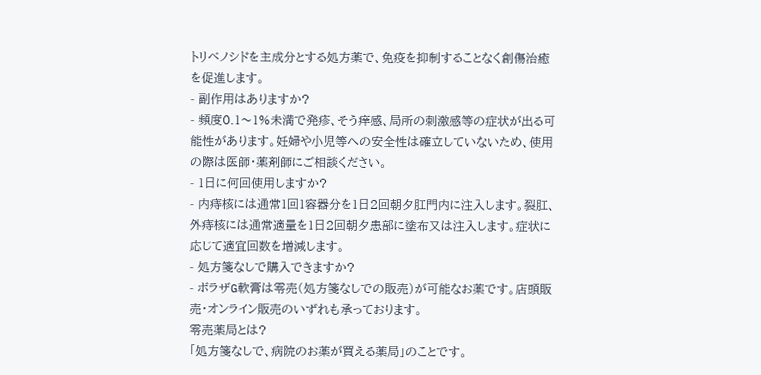トリベノシドを主成分とする処方薬で、免疫を抑制することなく創傷治癒を促進します。
- 副作用はありますか?
- 頻度0.1〜1%未満で発疹、そう痒感、局所の刺激感等の症状が出る可能性があります。妊婦や小児等への安全性は確立していないため、使用の際は医師・薬剤師にご相談ください。
- 1日に何回使用しますか?
- 内痔核には通常1回1容器分を1日2回朝夕肛門内に注入します。裂肛、外痔核には通常適量を1日2回朝夕患部に塗布又は注入します。症状に応じて適宜回数を増減します。
- 処方箋なしで購入できますか?
- ボラザG軟膏は零売(処方箋なしでの販売)が可能なお薬です。店頭販売・オンライン販売のいずれも承っております。
零売薬局とは?
「処方箋なしで、病院のお薬が買える薬局」のことです。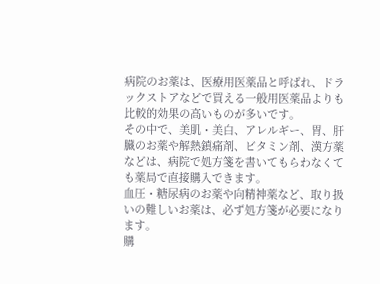病院のお薬は、医療用医薬品と呼ばれ、ドラックストアなどで買える一般用医薬品よりも比較的効果の高いものが多いです。
その中で、美肌・美白、アレルギー、胃、肝臓のお薬や解熱鎮痛剤、ビタミン剤、漢方薬などは、病院で処方箋を書いてもらわなくても薬局で直接購入できます。
血圧・糖尿病のお薬や向精神薬など、取り扱いの難しいお薬は、必ず処方箋が必要になります。
購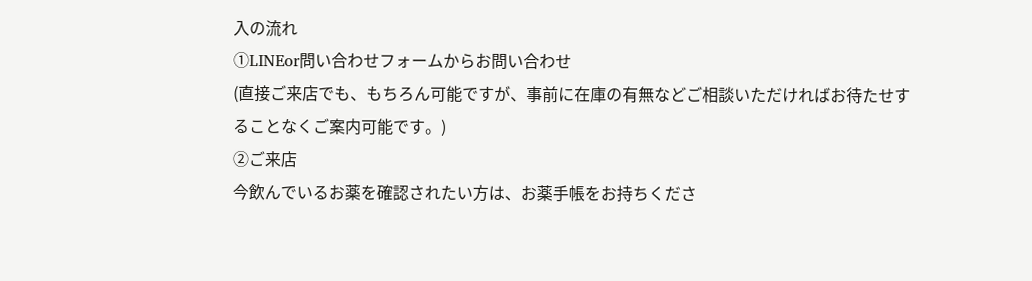入の流れ
①LINEor問い合わせフォームからお問い合わせ
(直接ご来店でも、もちろん可能ですが、事前に在庫の有無などご相談いただければお待たせすることなくご案内可能です。)
②ご来店
今飲んでいるお薬を確認されたい方は、お薬手帳をお持ちくださ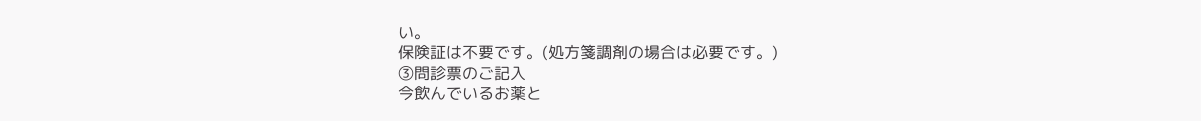い。
保険証は不要です。(処方箋調剤の場合は必要です。)
③問診票のご記入
今飲んでいるお薬と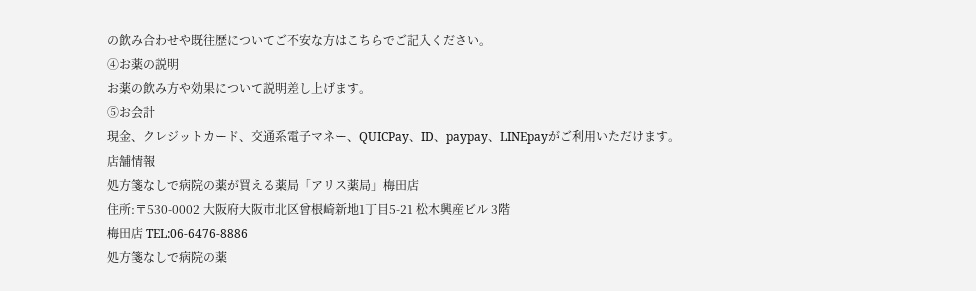の飲み合わせや既往歴についてご不安な方はこちらでご記入ください。
④お薬の説明
お薬の飲み方や効果について説明差し上げます。
⑤お会計
現金、クレジットカード、交通系電子マネー、QUICPay、ID、paypay、LINEpayがご利用いただけます。
店舗情報
処方箋なしで病院の薬が買える薬局「アリス薬局」梅田店
住所:〒530-0002 大阪府大阪市北区曾根崎新地1丁目5-21 松木興産ビル 3階
梅田店 TEL:06-6476-8886
処方箋なしで病院の薬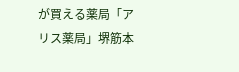が買える薬局「アリス薬局」堺筋本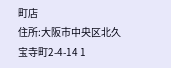町店
住所:大阪市中央区北久宝寺町2-4-14 1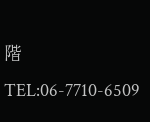階
TEL:06-7710-6509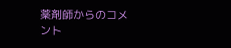薬剤師からのコメント